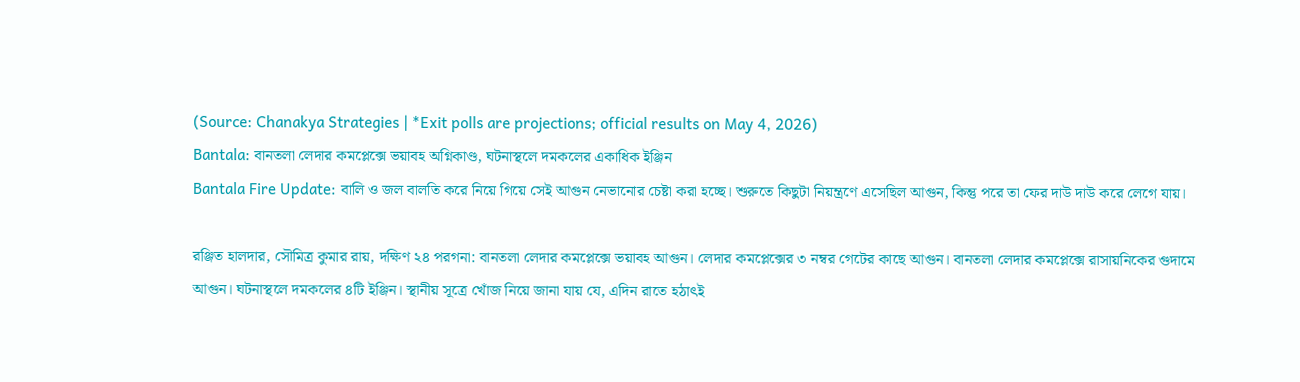(Source: Chanakya Strategies | *Exit polls are projections; official results on May 4, 2026)
Bantala: বানতলা লেদার কমপ্লেক্সে ভয়াবহ অগ্নিকাণ্ড, ঘটনাস্থলে দমকলের একাধিক ইঞ্জিন
Bantala Fire Update: বালি ও জল বালতি করে নিয়ে গিয়ে সেই আগুন নেভানোর চেষ্টা করা হচ্ছে। শুরুতে কিছুটা নিয়ন্ত্রণে এসেছিল আগুন, কিন্তু পরে তা ফের দাউ দাউ করে লেগে যায়।

রঞ্জিত হালদার, সৌমিত্র কুমার রায়, দক্ষিণ ২৪ পরগনা: বানতলা লেদার কমপ্লেক্সে ভয়াবহ আগুন। লেদার কমপ্লেক্সের ৩ নম্বর গেটের কাছে আগুন। বানতলা লেদার কমপ্লেক্সে রাসায়নিকের গুদামে আগুন। ঘটনাস্থলে দমকলের ৪টি ইঞ্জিন। স্থানীয় সূত্রে খোঁজ নিয়ে জানা যায় যে, এদিন রাতে হঠাৎই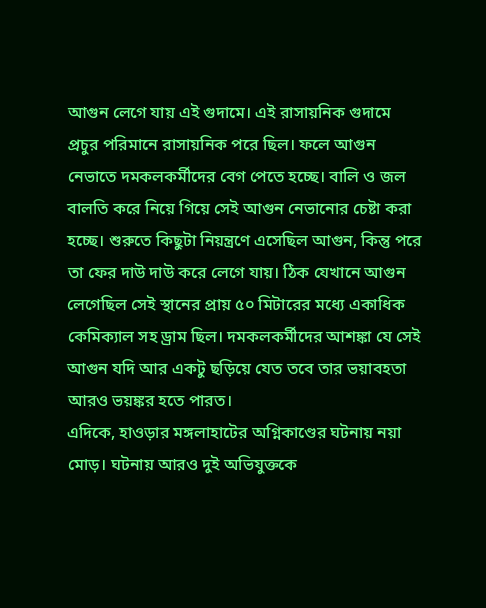আগুন লেগে যায় এই গুদামে। এই রাসায়নিক গুদামে প্রচুর পরিমানে রাসায়নিক পরে ছিল। ফলে আগুন নেভাতে দমকলকর্মীদের বেগ পেতে হচ্ছে। বালি ও জল বালতি করে নিয়ে গিয়ে সেই আগুন নেভানোর চেষ্টা করা হচ্ছে। শুরুতে কিছুটা নিয়ন্ত্রণে এসেছিল আগুন, কিন্তু পরে তা ফের দাউ দাউ করে লেগে যায়। ঠিক যেখানে আগুন লেগেছিল সেই স্থানের প্রায় ৫০ মিটারের মধ্যে একাধিক কেমিক্যাল সহ ড্রাম ছিল। দমকলকর্মীদের আশঙ্কা যে সেই আগুন যদি আর একটু ছড়িয়ে যেত তবে তার ভয়াবহতা আরও ভয়ঙ্কর হতে পারত।
এদিকে, হাওড়ার মঙ্গলাহাটের অগ্নিকাণ্ডের ঘটনায় নয়া মোড়। ঘটনায় আরও দুই অভিযুক্তকে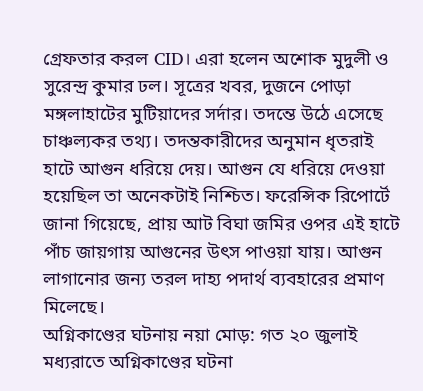গ্রেফতার করল CID। এরা হলেন অশোক মুদুলী ও সুরেন্দ্র কুমার ঢল। সূত্রের খবর, দুজনে পোড়া মঙ্গলাহাটের মুটিয়াদের সর্দার। তদন্তে উঠে এসেছে চাঞ্চল্যকর তথ্য। তদন্তকারীদের অনুমান ধৃতরাই হাটে আগুন ধরিয়ে দেয়। আগুন যে ধরিয়ে দেওয়া হয়েছিল তা অনেকটাই নিশ্চিত। ফরেন্সিক রিপোর্টে জানা গিয়েছে, প্রায় আট বিঘা জমির ওপর এই হাটে পাঁচ জায়গায় আগুনের উৎস পাওয়া যায়। আগুন লাগানোর জন্য তরল দাহ্য পদার্থ ব্যবহারের প্রমাণ মিলেছে।
অগ্নিকাণ্ডের ঘটনায় নয়া মোড়: গত ২০ জুলাই মধ্যরাতে অগ্নিকাণ্ডের ঘটনা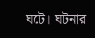ঘটে। ঘটনার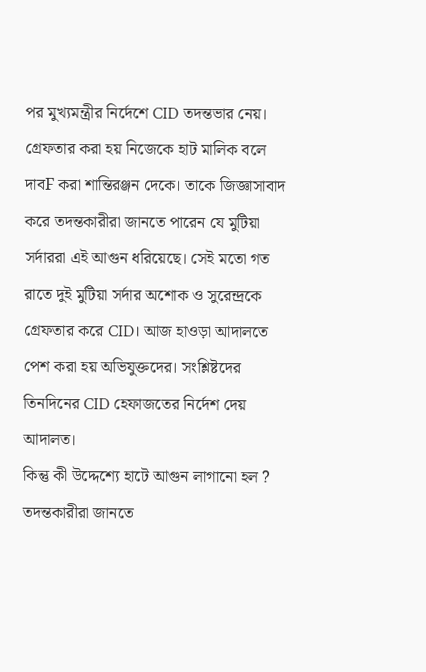পর মুখ্যমন্ত্রীর নির্দেশে CID তদন্তভার নেয়। গ্রেফতার করা হয় নিজেকে হাট মালিক বলে দাবF করা শান্তিরঞ্জন দেকে। তাকে জিজ্ঞাসাবাদ করে তদন্তকারীরা জানতে পারেন যে মুটিয়া সর্দাররা এই আগুন ধরিয়েছে। সেই মতো গত রাতে দুই মুটিয়া সর্দার অশোক ও সুরেন্দ্রকে গ্রেফতার করে CID। আজ হাওড়া আদালতে পেশ করা হয় অভিযুক্তদের। সংশ্লিষ্টদের তিনদিনের CID হেফাজতের নির্দেশ দেয় আদালত।
কিন্তু কী উদ্দেশ্যে হাটে আগুন লাগানো হল ? তদন্তকারীরা জানতে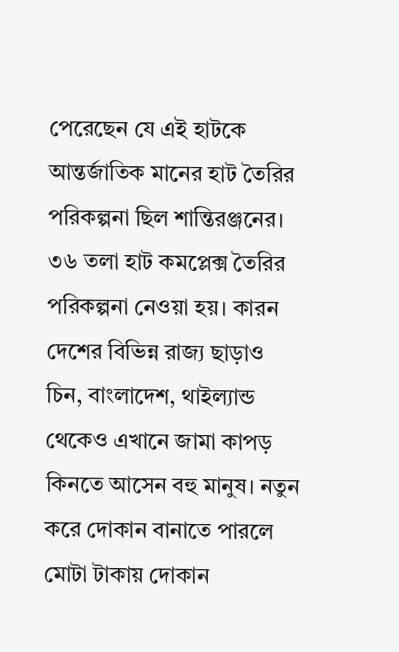পেরেছেন যে এই হাটকে আন্তর্জাতিক মানের হাট তৈরির পরিকল্পনা ছিল শান্তিরঞ্জনের। ৩৬ তলা হাট কমপ্লেক্স তৈরির পরিকল্পনা নেওয়া হয়। কারন দেশের বিভিন্ন রাজ্য ছাড়াও চিন, বাংলাদেশ, থাইল্যান্ড থেকেও এখানে জামা কাপড় কিনতে আসেন বহু মানুষ। নতুন করে দোকান বানাতে পারলে মোটা টাকায় দোকান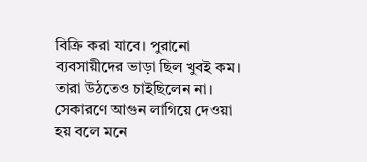বিক্রি করা যাবে। পুরানো ব্যবসায়ীদের ভাড়া ছিল খুবই কম। তারা উঠতেও চাইছিলেন না। সেকারণে আগুন লাগিয়ে দেওয়া হয় বলে মনে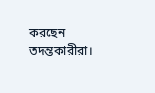করছেন তদন্তকারীরা।